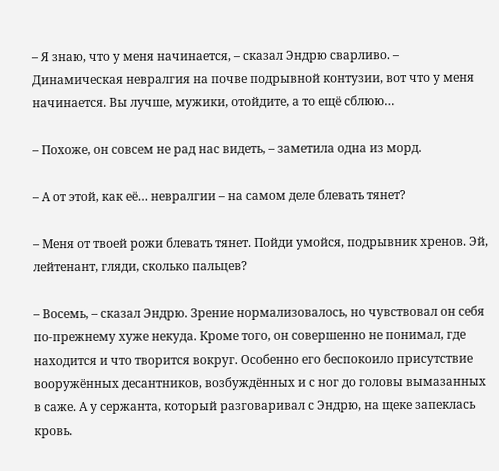– Я знаю, что у меня начинается, – сказал Эндрю сварливо. – Динамическая невралгия на почве подрывной контузии, вот что у меня начинается. Вы лучше, мужики, отойдите, а то ещё сблюю…

– Похоже, он совсем не рад нас видеть, – заметила одна из морд.

– А от этой, как её… невралгии – на самом деле блевать тянет?

– Меня от твоей рожи блевать тянет. Пойди умойся, подрывник хренов. Эй, лейтенант, гляди, сколько пальцев?

– Восемь, – сказал Эндрю. Зрение нормализовалось, но чувствовал он себя по-прежнему хуже некуда. Кроме того, он совершенно не понимал, где находится и что творится вокруг. Особенно его беспокоило присутствие вооружённых десантников, возбуждённых и с ног до головы вымазанных в саже. А у сержанта, который разговаривал с Эндрю, на щеке запеклась кровь.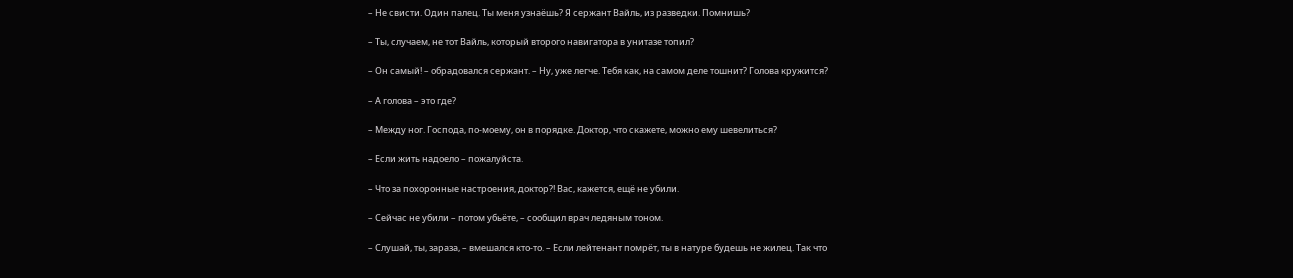– Не свисти. Один палец. Ты меня узнаёшь? Я сержант Вайль, из разведки. Помнишь?

– Ты, случаем, не тот Вайль, который второго навигатора в унитазе топил?

– Он самый! – обрадовался сержант. – Ну, уже легче. Тебя как, на самом деле тошнит? Голова кружится?

– А голова – это где?

– Между ног. Господа, по-моему, он в порядке. Доктор, что скажете, можно ему шевелиться?

– Если жить надоело – пожалуйста.

– Что за похоронные настроения, доктор?! Вас, кажется, ещё не убили.

– Сейчас не убили – потом убьёте, – сообщил врач ледяным тоном.

– Слушай, ты, зараза, – вмешался кто-то. – Если лейтенант помрёт, ты в натуре будешь не жилец. Так что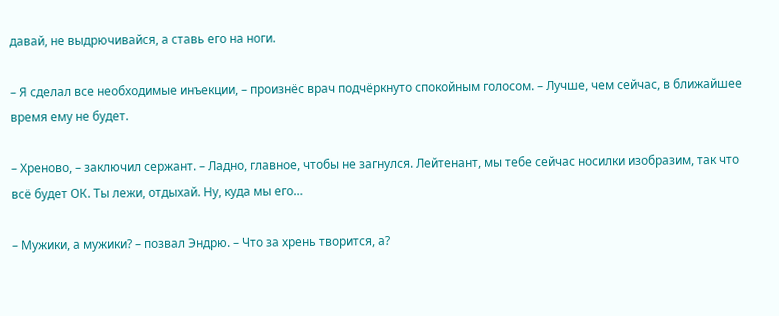давай, не выдрючивайся, а ставь его на ноги.

– Я сделал все необходимые инъекции, – произнёс врач подчёркнуто спокойным голосом. – Лучше, чем сейчас, в ближайшее время ему не будет.

– Хреново, – заключил сержант. – Ладно, главное, чтобы не загнулся. Лейтенант, мы тебе сейчас носилки изобразим, так что всё будет ОК. Ты лежи, отдыхай. Ну, куда мы его…

– Мужики, а мужики? – позвал Эндрю. – Что за хрень творится, а?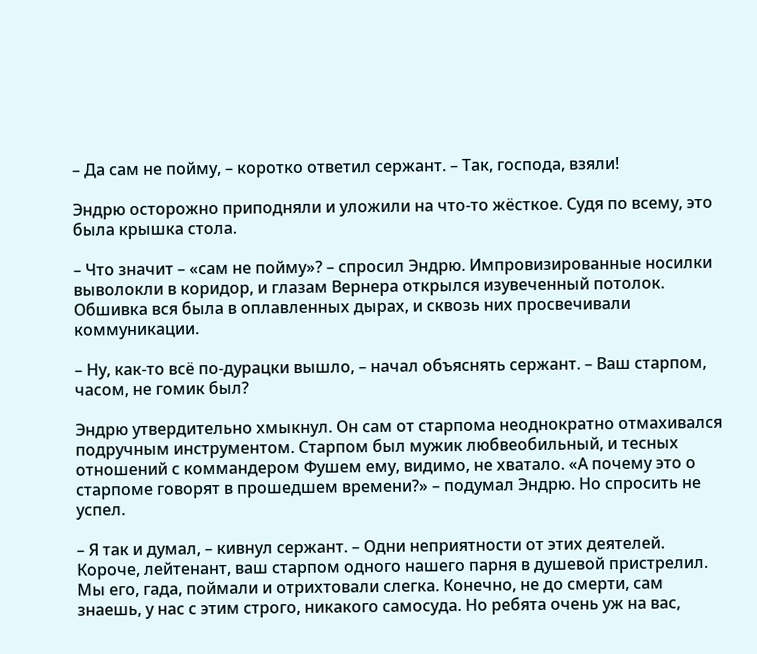– Да сам не пойму, – коротко ответил сержант. – Так, господа, взяли!

Эндрю осторожно приподняли и уложили на что-то жёсткое. Судя по всему, это была крышка стола.

– Что значит – «сам не пойму»? – спросил Эндрю. Импровизированные носилки выволокли в коридор, и глазам Вернера открылся изувеченный потолок. Обшивка вся была в оплавленных дырах, и сквозь них просвечивали коммуникации.

– Ну, как-то всё по-дурацки вышло, – начал объяснять сержант. – Ваш старпом, часом, не гомик был?

Эндрю утвердительно хмыкнул. Он сам от старпома неоднократно отмахивался подручным инструментом. Старпом был мужик любвеобильный, и тесных отношений с коммандером Фушем ему, видимо, не хватало. «А почему это о старпоме говорят в прошедшем времени?» – подумал Эндрю. Но спросить не успел.

– Я так и думал, – кивнул сержант. – Одни неприятности от этих деятелей. Короче, лейтенант, ваш старпом одного нашего парня в душевой пристрелил. Мы его, гада, поймали и отрихтовали слегка. Конечно, не до смерти, сам знаешь, у нас с этим строго, никакого самосуда. Но ребята очень уж на вас,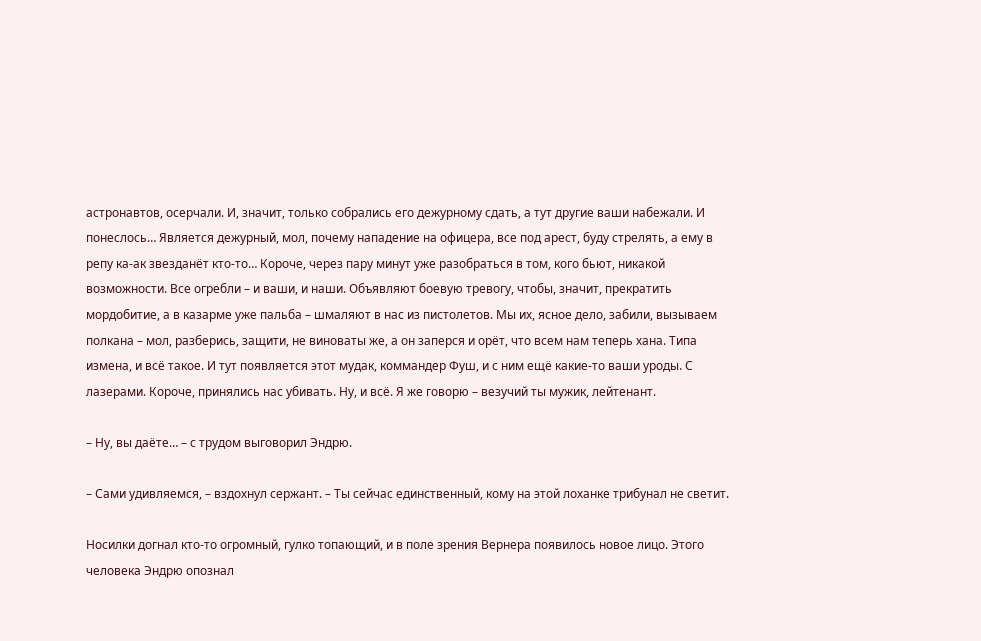астронавтов, осерчали. И, значит, только собрались его дежурному сдать, а тут другие ваши набежали. И понеслось… Является дежурный, мол, почему нападение на офицера, все под арест, буду стрелять, а ему в репу ка-ак звезданёт кто-то… Короче, через пару минут уже разобраться в том, кого бьют, никакой возможности. Все огребли – и ваши, и наши. Объявляют боевую тревогу, чтобы, значит, прекратить мордобитие, а в казарме уже пальба – шмаляют в нас из пистолетов. Мы их, ясное дело, забили, вызываем полкана – мол, разберись, защити, не виноваты же, а он заперся и орёт, что всем нам теперь хана. Типа измена, и всё такое. И тут появляется этот мудак, коммандер Фуш, и с ним ещё какие-то ваши уроды. С лазерами. Короче, принялись нас убивать. Ну, и всё. Я же говорю – везучий ты мужик, лейтенант.

– Ну, вы даёте… – с трудом выговорил Эндрю.

– Сами удивляемся, – вздохнул сержант. – Ты сейчас единственный, кому на этой лоханке трибунал не светит.

Носилки догнал кто-то огромный, гулко топающий, и в поле зрения Вернера появилось новое лицо. Этого человека Эндрю опознал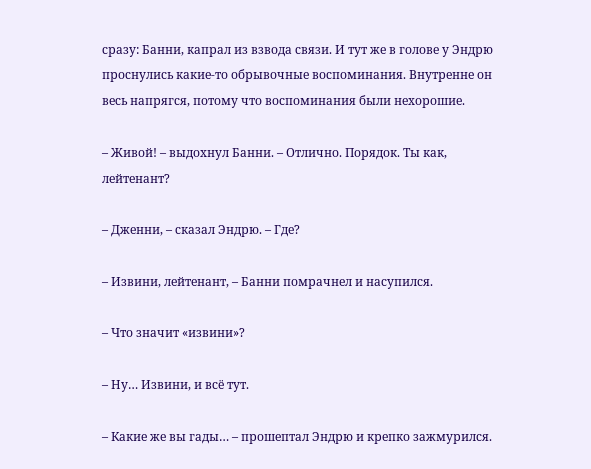сразу: Банни, капрал из взвода связи. И тут же в голове у Эндрю проснулись какие-то обрывочные воспоминания. Внутренне он весь напрягся, потому что воспоминания были нехорошие.

– Живой! – выдохнул Банни. – Отлично. Порядок. Ты как, лейтенант?

– Дженни, – сказал Эндрю. – Где?

– Извини, лейтенант, – Банни помрачнел и насупился.

– Что значит «извини»?

– Ну… Извини, и всё тут.

– Какие же вы гады… – прошептал Эндрю и крепко зажмурился.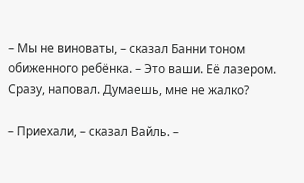– Мы не виноваты, – сказал Банни тоном обиженного ребёнка. – Это ваши. Её лазером. Сразу, наповал. Думаешь, мне не жалко?

– Приехали, – сказал Вайль. –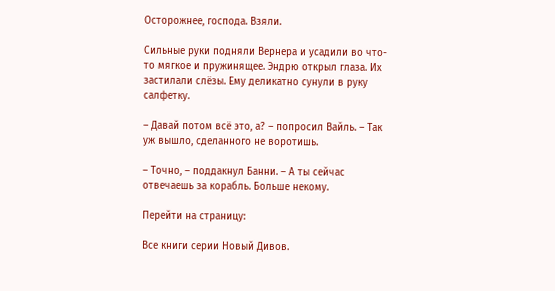Осторожнее, господа. Взяли.

Сильные руки подняли Вернера и усадили во что-то мягкое и пружинящее. Эндрю открыл глаза. Их застилали слёзы. Ему деликатно сунули в руку салфетку.

– Давай потом всё это, а? – попросил Вайль. – Так уж вышло, сделанного не воротишь.

– Точно, – поддакнул Банни. – А ты сейчас отвечаешь за корабль. Больше некому.

Перейти на страницу:

Все книги серии Новый Дивов.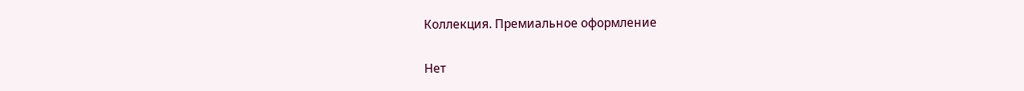Коллекция. Премиальное оформление

Нет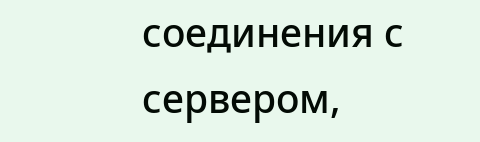соединения с сервером,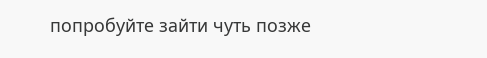попробуйте зайти чуть позже